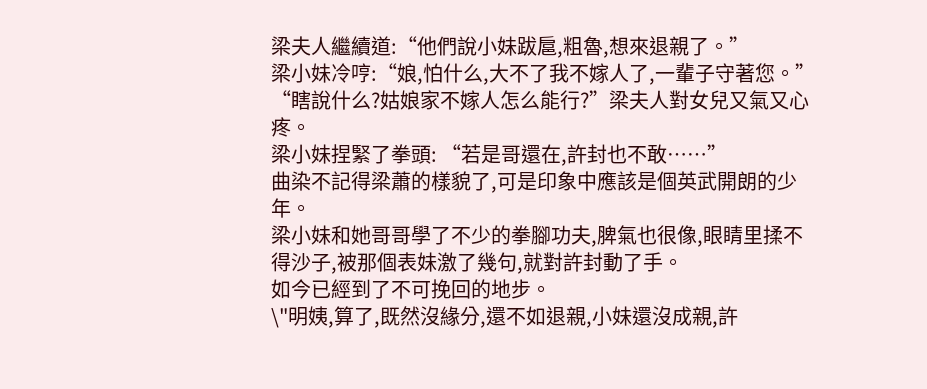梁夫人繼續道:“他們說小妹跋扈,粗魯,想來退親了。”
梁小妹冷哼:“娘,怕什么,大不了我不嫁人了,一輩子守著您。”
“瞎說什么?姑娘家不嫁人怎么能行?”梁夫人對女兒又氣又心疼。
梁小妹捏緊了拳頭: “若是哥還在,許封也不敢……”
曲染不記得梁蕭的樣貌了,可是印象中應該是個英武開朗的少年。
梁小妹和她哥哥學了不少的拳腳功夫,脾氣也很像,眼睛里揉不得沙子,被那個表妹激了幾句,就對許封動了手。
如今已經到了不可挽回的地步。
\"明姨,算了,既然沒緣分,還不如退親,小妹還沒成親,許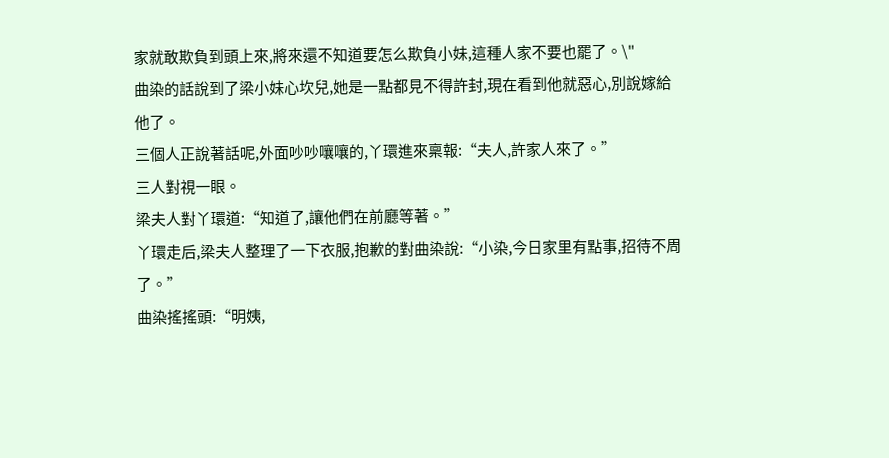家就敢欺負到頭上來,將來還不知道要怎么欺負小妹,這種人家不要也罷了。\"
曲染的話說到了梁小妹心坎兒,她是一點都見不得許封,現在看到他就惡心,別說嫁給他了。
三個人正說著話呢,外面吵吵嚷嚷的,丫環進來稟報:“夫人,許家人來了。”
三人對視一眼。
梁夫人對丫環道:“知道了,讓他們在前廳等著。”
丫環走后,梁夫人整理了一下衣服,抱歉的對曲染說:“小染,今日家里有點事,招待不周了。”
曲染搖搖頭:“明姨,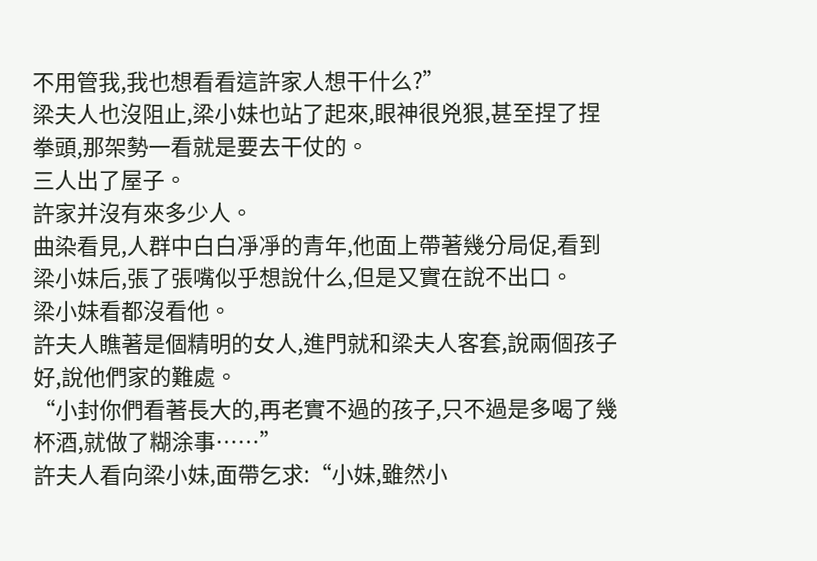不用管我,我也想看看這許家人想干什么?”
梁夫人也沒阻止,梁小妹也站了起來,眼神很兇狠,甚至捏了捏拳頭,那架勢一看就是要去干仗的。
三人出了屋子。
許家并沒有來多少人。
曲染看見,人群中白白凈凈的青年,他面上帶著幾分局促,看到梁小妹后,張了張嘴似乎想說什么,但是又實在說不出口。
梁小妹看都沒看他。
許夫人瞧著是個精明的女人,進門就和梁夫人客套,說兩個孩子好,說他們家的難處。
“小封你們看著長大的,再老實不過的孩子,只不過是多喝了幾杯酒,就做了糊涂事……”
許夫人看向梁小妹,面帶乞求:“小妹,雖然小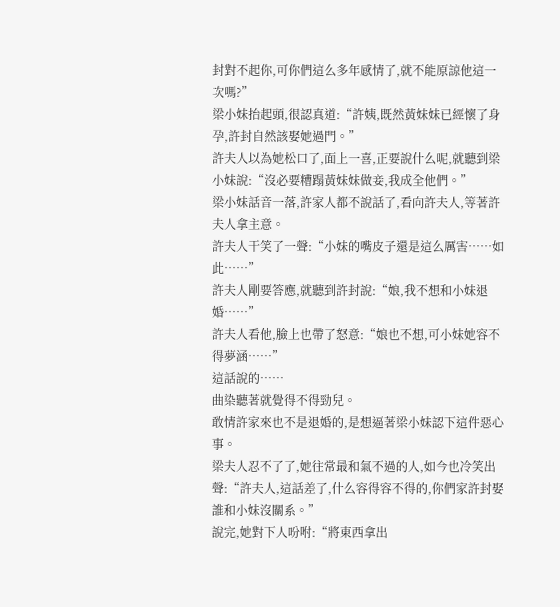封對不起你,可你們這么多年感情了,就不能原諒他這一次嗎?”
梁小妹抬起頭,很認真道:“許姨,既然黃妹妹已經懷了身孕,許封自然該娶她過門。”
許夫人以為她松口了,面上一喜,正要說什么呢,就聽到梁小妹說:“沒必要糟蹋黃妹妹做妾,我成全他們。”
梁小妹話音一落,許家人都不說話了,看向許夫人,等著許夫人拿主意。
許夫人干笑了一聲:“小妹的嘴皮子還是這么厲害……如此……”
許夫人剛要答應,就聽到許封說:“娘,我不想和小妹退婚……”
許夫人看他,臉上也帶了怒意:“娘也不想,可小妹她容不得夢涵……”
這話說的……
曲染聽著就覺得不得勁兒。
敢情許家來也不是退婚的,是想逼著梁小妹認下這件惡心事。
梁夫人忍不了了,她往常最和氣不過的人,如今也冷笑出聲:“許夫人,這話差了,什么容得容不得的,你們家許封娶誰和小妹沒關系。”
說完,她對下人吩咐:“將東西拿出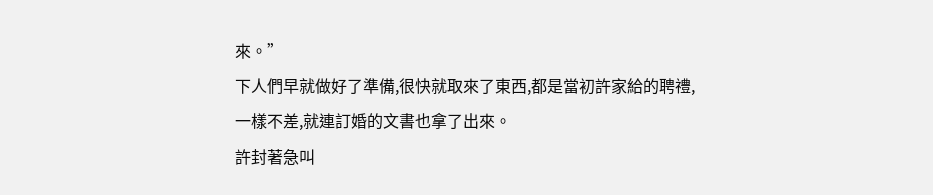來。”
下人們早就做好了準備,很快就取來了東西,都是當初許家給的聘禮,一樣不差,就連訂婚的文書也拿了出來。
許封著急叫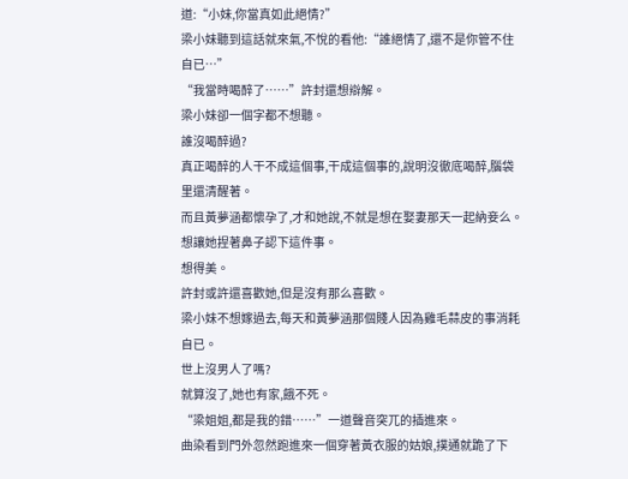道:“小妹,你當真如此絕情?”
梁小妹聽到這話就來氣,不悅的看他:“誰絕情了,還不是你管不住自已…”
“我當時喝醉了……”許封還想辯解。
梁小妹卻一個字都不想聽。
誰沒喝醉過?
真正喝醉的人干不成這個事,干成這個事的,說明沒徹底喝醉,腦袋里還清醒著。
而且黃夢涵都懷孕了,才和她說,不就是想在娶妻那天一起納妾么。
想讓她捏著鼻子認下這件事。
想得美。
許封或許還喜歡她,但是沒有那么喜歡。
梁小妹不想嫁過去,每天和黃夢涵那個賤人因為雞毛蒜皮的事消耗自已。
世上沒男人了嗎?
就算沒了,她也有家,餓不死。
“梁姐姐,都是我的錯……”一道聲音突兀的插進來。
曲染看到門外忽然跑進來一個穿著黃衣服的姑娘,撲通就跪了下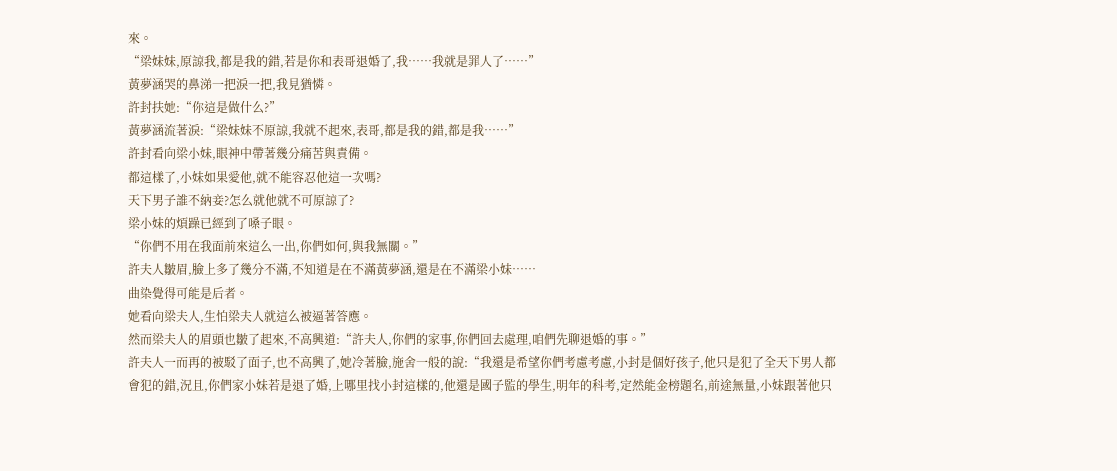來。
“梁妹妹,原諒我,都是我的錯,若是你和表哥退婚了,我……我就是罪人了……”
黃夢涵哭的鼻涕一把淚一把,我見猶憐。
許封扶她:“你這是做什么?”
黃夢涵流著淚:“梁妹妹不原諒,我就不起來,表哥,都是我的錯,都是我……”
許封看向梁小妹,眼神中帶著幾分痛苦與責備。
都這樣了,小妹如果愛他,就不能容忍他這一次嗎?
天下男子誰不納妾?怎么就他就不可原諒了?
梁小妹的煩躁已經到了嗓子眼。
“你們不用在我面前來這么一出,你們如何,與我無關。”
許夫人皺眉,臉上多了幾分不滿,不知道是在不滿黃夢涵,還是在不滿梁小妹……
曲染覺得可能是后者。
她看向梁夫人,生怕梁夫人就這么被逼著答應。
然而梁夫人的眉頭也皺了起來,不高興道:“許夫人,你們的家事,你們回去處理,咱們先聊退婚的事。”
許夫人一而再的被駁了面子,也不高興了,她冷著臉,施舍一般的說:“我還是希望你們考慮考慮,小封是個好孩子,他只是犯了全天下男人都會犯的錯,況且,你們家小妹若是退了婚,上哪里找小封這樣的,他還是國子監的學生,明年的科考,定然能金榜題名,前途無量,小妹跟著他只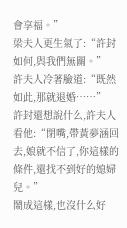會享福。”
梁夫人更生氣了:“許封如何,與我們無關。”
許夫人冷著臉道:“既然如此,那就退婚……”
許封還想說什么,許夫人看他:“閉嘴,帶黃夢涵回去,娘就不信了,你這樣的條件,還找不到好的媳婦兒。”
鬧成這樣,也沒什么好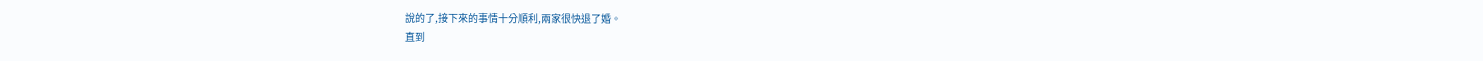說的了,接下來的事情十分順利,兩家很快退了婚。
直到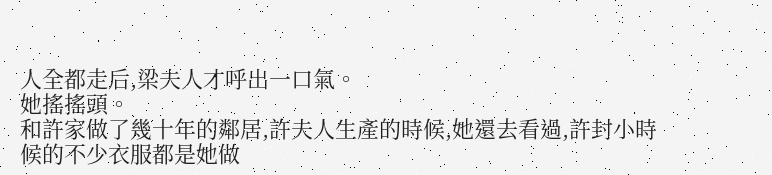人全都走后,梁夫人才呼出一口氣。
她搖搖頭。
和許家做了幾十年的鄰居,許夫人生產的時候,她還去看過,許封小時候的不少衣服都是她做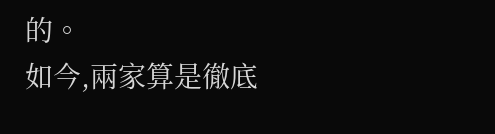的。
如今,兩家算是徹底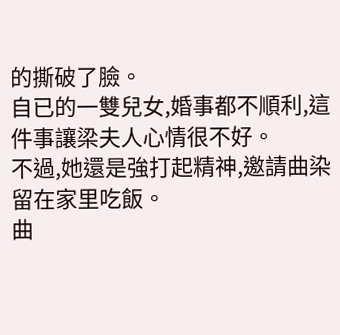的撕破了臉。
自已的一雙兒女,婚事都不順利,這件事讓梁夫人心情很不好。
不過,她還是強打起精神,邀請曲染留在家里吃飯。
曲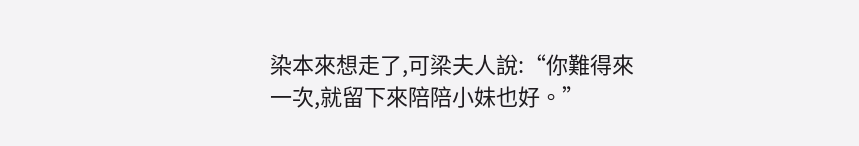染本來想走了,可梁夫人說:“你難得來一次,就留下來陪陪小妹也好。”